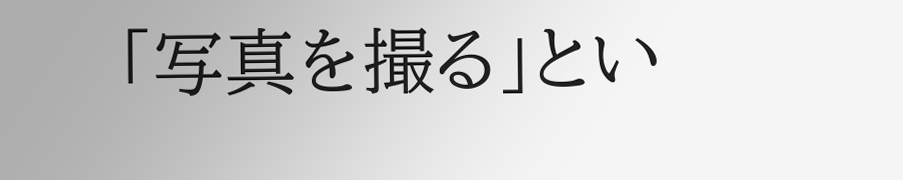「写真を撮る」とい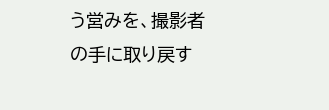う営みを、撮影者の手に取り戻す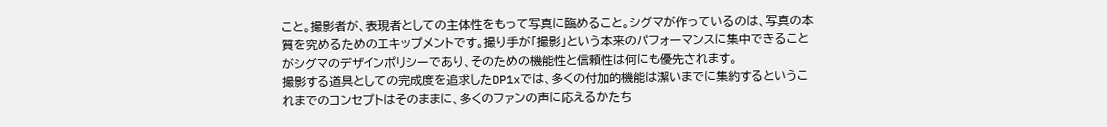こと。撮影者が、表現者としての主体性をもって写真に臨めること。シグマが作っているのは、写真の本質を究めるためのエキップメントです。撮り手が「撮影」という本来のパフォーマンスに集中できることがシグマのデザインポリシーであり、そのための機能性と信頼性は何にも優先されます。
撮影する道具としての完成度を追求したDP1xでは、多くの付加的機能は潔いまでに集約するというこれまでのコンセプトはそのままに、多くのファンの声に応えるかたち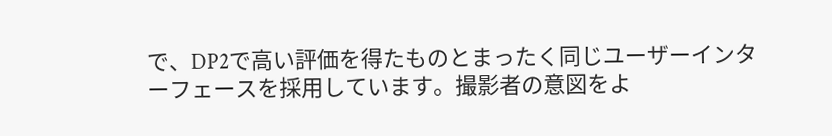で、DP2で高い評価を得たものとまったく同じユーザーインターフェースを採用しています。撮影者の意図をよ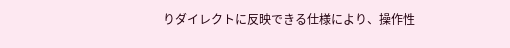りダイレクトに反映できる仕様により、操作性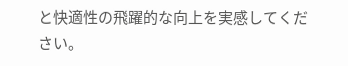と快適性の飛躍的な向上を実感してください。